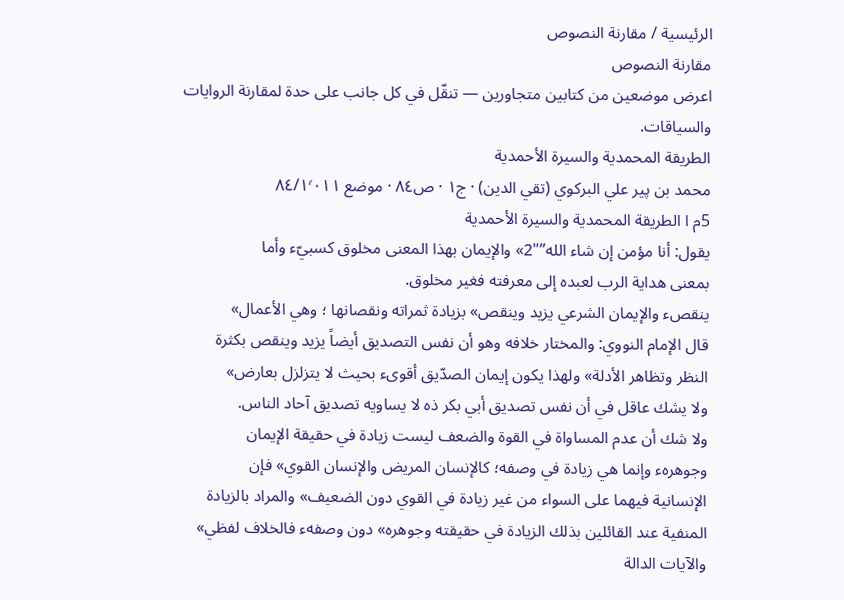الرئيسية / مقارنة النصوص
مقارنة النصوص
اعرض موضعين من كتابين متجاورين — تنقّل في كل جانب على حدة لمقارنة الروايات والسياقات.
الطريقة المحمدية والسيرة الأحمدية
محمد بن پير علي البركوي (تقي الدين) · ج١ · ص٨٤ · موضع ٨٤/١٬٠١١
5م ا الطريقة المحمدية والسيرة الأحمدية
يقول: أنا مؤمن إن شاء الله”"2» والإيمان بهذا المعنى مخلوق كسبيّء وأما
بمعنى هداية الرب لعبده إلى معرفته فغير مخلوق.
ينقصء والإيمان الشرعي يزيد وينقص» بزيادة ثمراته ونقصانها ؛ وهي الأعمال»
قال الإمام النووي: والمختار خلافه وهو أن نفس التصديق أيضاً يزيد وينقص بكثرة
النظر وتظاهر الأدلة» ولهذا يكون إيمان الصدّيق أقوىء بحيث لا يتزلزل بعارض»
ولا يشك عاقل في أن نفس تصديق أبي بكر ذه لا يساويه تصديق آحاد الناس.
ولا شك أن عدم المساواة في القوة والضعف ليست زيادة في حقيقة الإيمان
وجوهرهء وإنما هي زيادة في وصفه؛ كالإنسان المريض والإنسان القوي» فإن
الإنسانية فيهما على السواء من غير زيادة في القوي دون الضعيف» والمراد بالزيادة
المنفية عند القائلين بذلك الزيادة في حقيقته وجوهره» دون وصفهء فالخلاف لفظي»
والآيات الدالة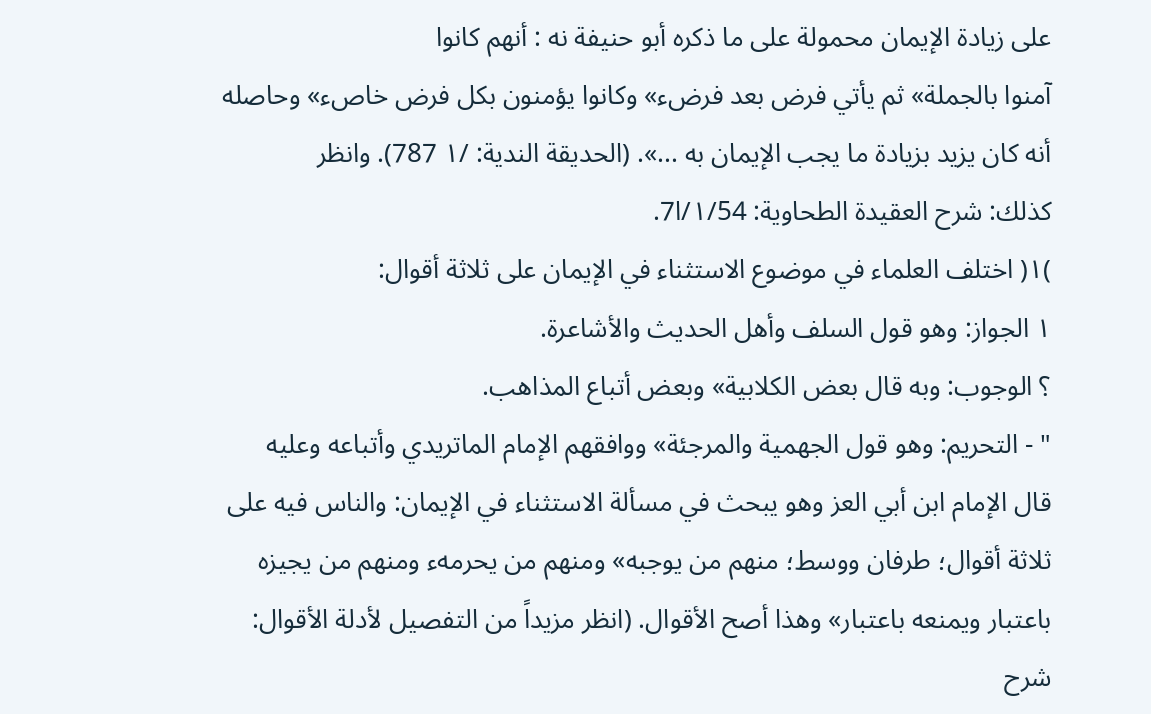على زيادة الإيمان محمولة على ما ذكره أبو حنيفة نه : أنهم كانوا
آمنوا بالجملة» ثم يأتي فرض بعد فرضء» وكانوا يؤمنون بكل فرض خاصء» وحاصله
أنه كان يزيد بزيادة ما يجب الإيمان به ...». (الحديقة الندية: /١ 787). وانظر
كذلك: شرح العقيدة الطحاوية: ١/54/ا7.
)١( اختلف العلماء في موضوع الاستثناء في الإيمان على ثلاثة أقوال:
١ الجواز: وهو قول السلف وأهل الحديث والأشاعرة.
؟ الوجوب: وبه قال بعض الكلابية» وبعض أتباع المذاهب.
" - التحريم: وهو قول الجهمية والمرجئة» ووافقهم الإمام الماتريدي وأتباعه وعليه
قال الإمام ابن أبي العز وهو يبحث في مسألة الاستثناء في الإيمان: والناس فيه على
ثلاثة أقوال؛ طرفان ووسط؛ منهم من يوجبه» ومنهم من يحرمهء ومنهم من يجيزه
باعتبار ويمنعه باعتبار» وهذا أصح الأقوال. (انظر مزيداً من التفصيل لأدلة الأقوال:
شرح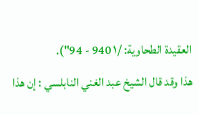العقيدة الطحاوية: /١ 940 - 94").
هذا وقد قال الشيخ عبد الغني النابلسي : إن هذا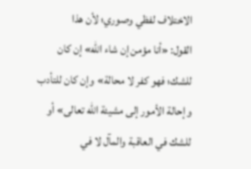الاختلاف لفظي وصوري؛ لأن هذا
القول: «أنا مؤمن إن شاء الله» إن كان للشك؛ فهو كفر لا محالة» وإن كان للتأدب
وإحالة الأمور إلى مشيئة الله تعالى» أو للشك في العاقبة والمآل لا في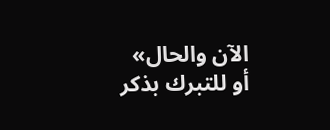الآن والحال»
أو للتبرك بذكر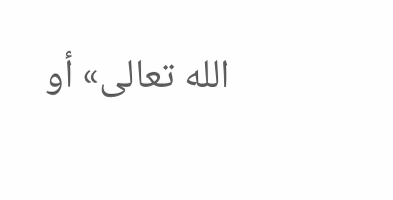الله تعالى» أو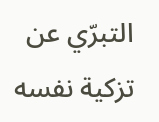التبرّي عن تزكية نفسه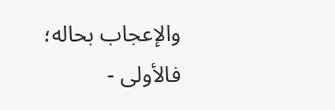والإعجاب بحاله؛ فالأولى -